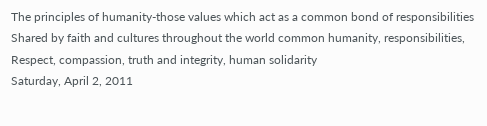The principles of humanity-those values which act as a common bond of responsibilities Shared by faith and cultures throughout the world common humanity, responsibilities, Respect, compassion, truth and integrity, human solidarity
Saturday, April 2, 2011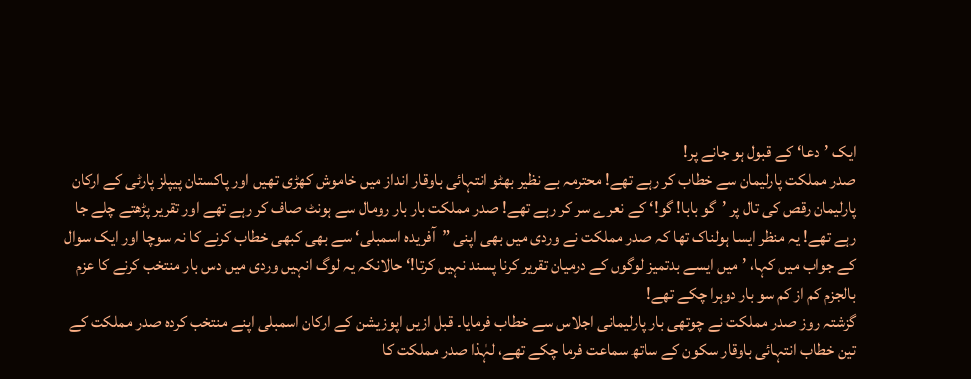ایک ’دعا‘ کے قبول ہو جانے پر!
صدر مملکت پارلیمان سے خطاب کر رہے تھے! محترمہ بے نظیر بھٹو انتہائی باوقار انداز میں خاموش کھڑی تھیں اور پاکستان پیپلز پارٹی کے ارکان پارلیمان رقص کی تال پر ’گو بابا! گو!‘ کے نعرے سر کر رہے تھے! صدر مملکت بار بار رومال سے ہونٹ صاف کر رہے تھے اور تقریر پڑھتے چلے جا رہے تھے! یہ منظر ایسا ہولناک تھا کہ صدر مملکت نے وردی میں بھی اپنی ”آفریدہ اسمبلی‘ سے بھی کبھی خطاب کرنے کا نہ سوچا اور ایک سوال کے جواب میں کہا، ’میں ایسے بدتمیز لوگوں کے درمیان تقریر کرنا پسند نہیں کرتا!‘ حالانکہ یہ لوگ انہیں وردی میں دس بار منتخب کرنے کا عزم بالجزم کم از کم سو بار دوہرا چکے تھے!
گزشتہ روز صدر مملکت نے چوتھی بار پارلیمانی اجلاس سے خطاب فرمایا۔ قبل ازیں اپوزیشن کے ارکان اسمبلی اپنے منتخب کردہ صدر مملکت کے تین خطاب انتہائی باوقار سکون کے ساتھ سماعت فرما چکے تھے، لہٰذا صدر مملکت کا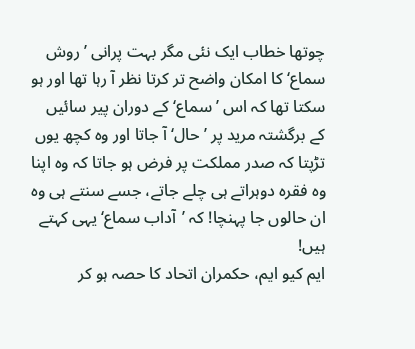چوتھا خطاب ایک نئی مگر بہت پرانی ’روش سماع‘ کا امکان واضح تر کرتا نظر آ رہا تھا اور ہو سکتا تھا کہ اس ’سماع‘ کے دوران پیر سائیں کے برگشتہ مرید پر ’حال‘ آ جاتا اور وہ کچھ یوں تڑپتا کہ صدر مملکت پر فرض ہو جاتا کہ وہ اپنا وہ فقرہ دوہراتے ہی چلے جاتے، جسے سنتے ہی وہ ان حالوں جا پہنچا! کہ ’آداب سماع‘ یہی کہتے ہیں!
ایم کیو ایم، حکمران اتحاد کا حصہ ہو کر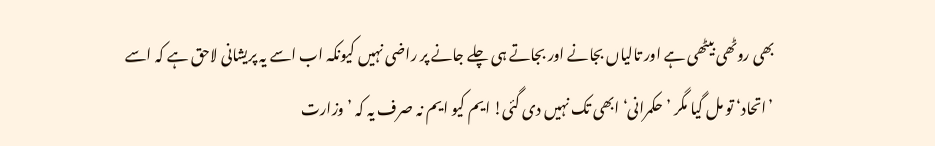بھی روٹھی بیٹھی ہے اور تالیاں بجانے اور بجاتے ہی چلے جانے پر راضی نہیں کیونکہ اب اسے یہ پریشانی لاحق ہے کہ اسے ’اتحاد‘ تو مل گیا مگر ’حکمرانی‘ ابھی تک نہیں دی گئی! ایم کیو ایم نہ صرف یہ کہ ’وزارت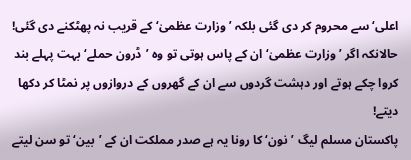اعلی‘ سے محروم کر دی گئی بلکہ ’وزارت عظمیٰ‘ کے قریب نہ پھٹکنے دی گئی! حالانکہ اگر ’وزارت عظمیٰ‘ ان کے پاس ہوتی تو وہ ’ڈرون حملے‘ بہت پہلے بند کروا چکے ہوتے اور دہشت گردوں سے ان کے گھروں کے دروازوں پر نمٹا کر دکھا دیتے!
پاکستان مسلم لیگ ’نون‘ کا رونا یہ ہے صدر مملکت ان کے ’بین‘ تو سن لیتے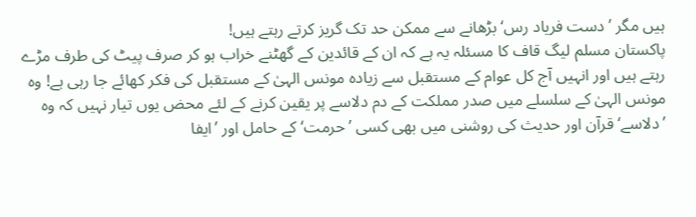ہیں مگر ’دست فریاد رس‘ بڑھانے سے ممکن حد تک گریز کرتے رہتے ہیں!
پاکستان مسلم لیگ قاف کا مسئلہ یہ ہے کہ ان کے قائدین کے گھٹنے خراب ہو کر صرف پیٹ کی طرف مڑے رہتے ہیں اور انہیں آج کل عوام کے مستقبل سے زیادہ مونس الہیٰ کے مستقبل کی فکر کھائے جا رہی ہے! وہ مونس الہیٰ کے سلسلے میں صدر مملکت کے دم دلاسے پر یقین کرنے کے لئے محض یوں تیار نہیں کہ وہ ’دلاسے‘ قرآن اور حدیث کی روشنی میں بھی کسی ’حرمت‘ کے حامل اور ’ایفا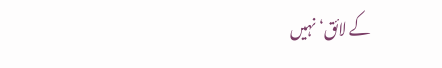کے لائق‘ نہیں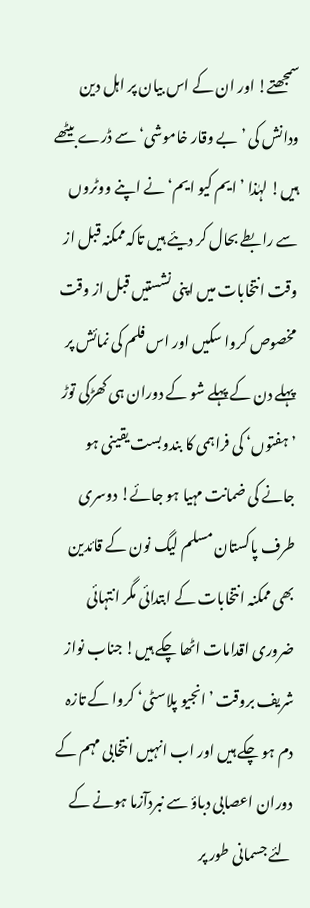سمجھتے! اور ان کے اس بیان پر اہل دین ودانش کی ’بے وقار خاموشی‘ سے ڈرے بیٹھے ہیں! لہٰذا ’ایم کیو ایم‘ نے اپنے ووٹروں سے رابطے بحال کر دیئے ہیں تاکہ ممکنہ قبل از وقت انتخابات میں اپنی نشستیں قبل از وقت مخصوص کروا سکیں اور اس فلم کی نمائش پر پہلے دن کے پہلے شو کے دوران ہی کھڑکی توڑ ’ہفتوں‘ کی فراہمی کا بندوبست یقینی ہو جانے کی ضمانت مہیا ہو جائے! دوسری طرف پاکستان مسلم لیگ نون کے قائدین بھی ممکنہ انتخابات کے ابتدائی مگر انتہائی ضروری اقدامات اٹھا چکے ہیں! جناب نواز شریف بروقت ’انجیو پلاسٹی‘ کروا کے تازہ دم ہو چکے ہیں اور اب انہیں انتخابی مہم کے دوران اعصابی دباؤ سے نبردآزما ہونے کے لئے جسمانی طور پر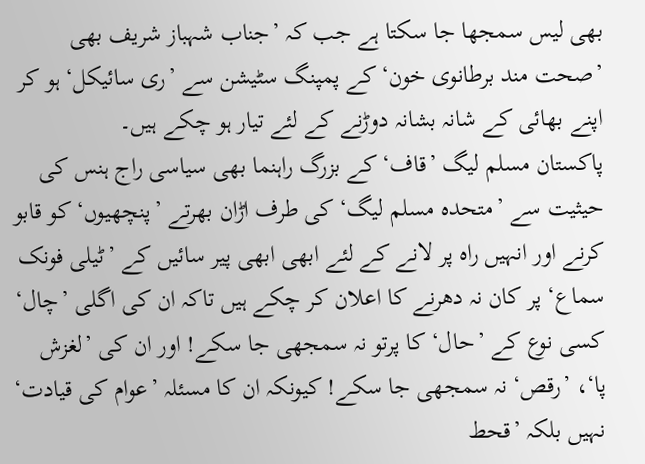بھی لیس سمجھا جا سکتا ہے جب کہ ’جناب شہباز شریف بھی ’صحت مند برطانوی خون‘ کے پمپنگ سٹیشن سے ’ری سائیکل‘ ہو کر اپنے بھائی کے شانہ بشانہ دوڑنے کے لئے تیار ہو چکے ہیں۔
پاکستان مسلم لیگ ’قاف‘ کے بزرگ راہنما بھی سیاسی راج ہنس کی حیثیت سے ’متحدہ مسلم لیگ‘ کی طرف اڑان بھرتے ’پنچھیوں‘ کو قابو کرنے اور انہیں راہ پر لانے کے لئے ابھی ابھی پیر سائیں کے ’ٹیلی فونک سماع‘ پر کان نہ دھرنے کا اعلان کر چکے ہیں تاکہ ان کی اگلی ’چال‘ کسی نوع کے ’حال‘ کا پرتو نہ سمجھی جا سکے! اور ان کی ’لغزش پا‘، ’رقص‘ نہ سمجھی جا سکے! کیونکہ ان کا مسئلہ ’عوام کی قیادت‘ نہیں بلکہ ’قحط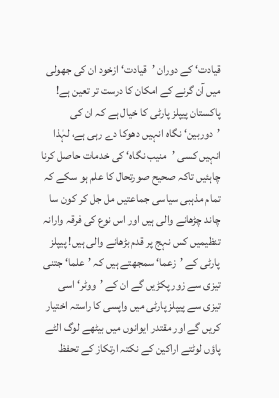قیادت‘ کے دوران ’قیادت‘ ازخود ان کی جھولی میں آن گرنے کے امکان کا درست تر تعین ہے! پاکستان پیپلز پارٹی کا خیال ہے کہ ان کی ’دوربین‘ نگاہ انہیں دھوکا دے رہی ہے، لہٰذا انہیں کسی ’منیب نگاہ‘ کی خدمات حاصل کرنا چاہئیں تاکہ صحیح صورتحال کا علم ہو سکے کہ تمام مذہبی سیاسی جماعتیں مل جل کر کون سا چاند چڑھانے والی ہیں اور اس نوع کی فرقہ وارانہ تنظیمیں کس نہج پر قدم بڑھانے والی ہیں! پیپلز پارٹی کے ’زعما‘ سمجھتے ہیں کہ ’علما‘ جتنی تیزی سے زور پکڑیں گے ان کے ’ووٹر‘ اسی تیزی سے پیپلز پارٹی میں واپسی کا راستہ اختیار کریں گے اور مقتدر ایوانوں میں بیٹھے لوگ الٹے پاؤں لوٹتے اراکین کے نکتہ ارتکاز کے تحفظ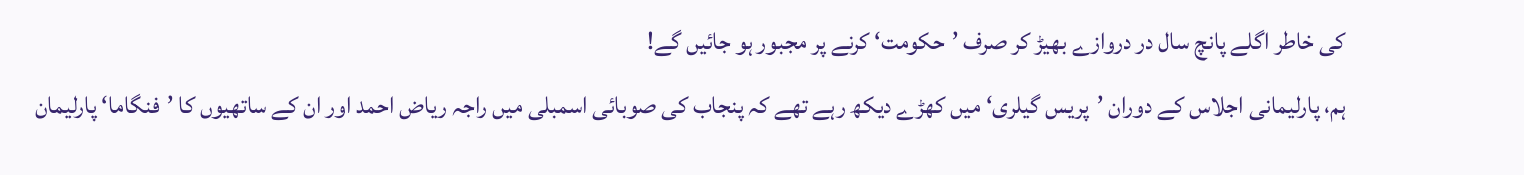کی خاطر اگلے پانچ سال در دروازے بھیڑ کر صرف ’حکومت‘ کرنے پر مجبور ہو جائیں گے!
ہم، پارلیمانی اجلاس کے دوران ’پریس گیلری‘ میں کھڑے دیکھ رہے تھے کہ پنجاب کی صوبائی اسمبلی میں راجہ ریاض احمد اور ان کے ساتھیوں کا ’فنگاما‘ پارلیمان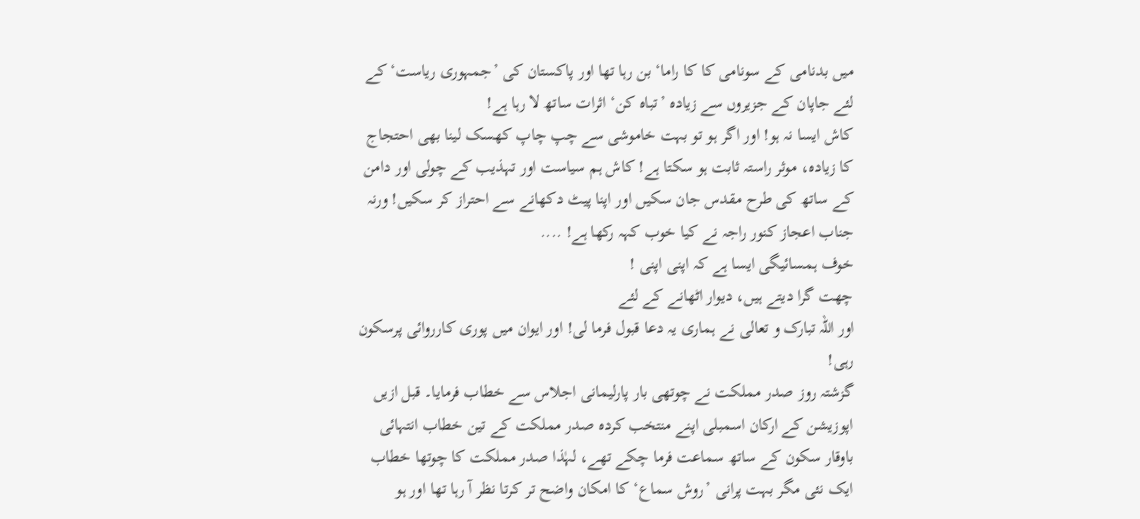میں بدنامی کے سونامی کا کا راما‘ بن رہا تھا اور پاکستان کی ’جمہوری ریاست‘ کے لئے جاپان کے جزیروں سے زیادہ ’تباہ کن‘ اثرات ساتھ لا رہا ہے!
کاش ایسا نہ ہو! اور اگر ہو تو بہت خاموشی سے چپ چاپ کھسک لینا بھی احتجاج کا زیادہ، موثر راستہ ثابت ہو سکتا ہے! کاش ہم سیاست اور تہذیب کے چولی اور دامن کے ساتھ کی طرح مقدس جان سکیں اور اپنا پیٹ دکھانے سے احتراز کر سکیں! ورنہ جناب اعجاز کنور راجہ نے کیا خوب کہہ رکھا ہے! ....
خوف ہمسائیگی ایسا ہے کہ اپنی اپنی !
چھت گرا دیتے ہیں، دیوار اٹھانے کے لئے
اور اللہ تبارک و تعالی نے ہماری یہ دعا قبول فرما لی! اور ایوان میں پوری کارروائی پرسکون رہی!
گزشتہ روز صدر مملکت نے چوتھی بار پارلیمانی اجلاس سے خطاب فرمایا۔ قبل ازیں اپوزیشن کے ارکان اسمبلی اپنے منتخب کردہ صدر مملکت کے تین خطاب انتہائی باوقار سکون کے ساتھ سماعت فرما چکے تھے، لہٰذا صدر مملکت کا چوتھا خطاب ایک نئی مگر بہت پرانی ’روش سماع‘ کا امکان واضح تر کرتا نظر آ رہا تھا اور ہو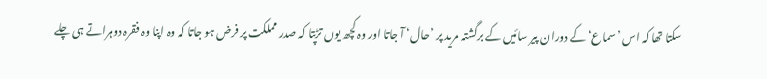سکتا تھا کہ اس ’سماع‘ کے دوران پیر سائیں کے برگشتہ مرید پر ’حال‘ آ جاتا اور وہ کچھ یوں تڑپتا کہ صدر مملکت پر فرض ہو جاتا کہ وہ اپنا وہ فقرہ دوہراتے ہی چلے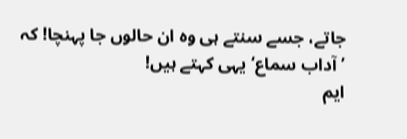جاتے، جسے سنتے ہی وہ ان حالوں جا پہنچا! کہ ’آداب سماع‘ یہی کہتے ہیں!
ایم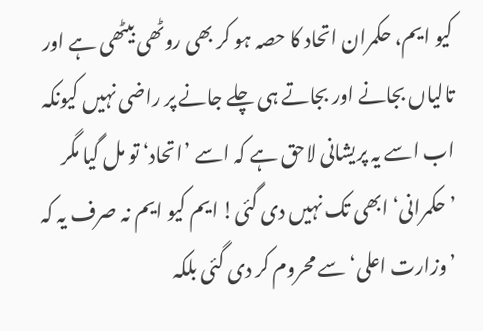کیو ایم، حکمران اتحاد کا حصہ ہو کر بھی روٹھی بیٹھی ہے اور تالیاں بجانے اور بجاتے ہی چلے جانے پر راضی نہیں کیونکہ اب اسے یہ پریشانی لاحق ہے کہ اسے ’اتحاد‘ تو مل گیا مگر ’حکمرانی‘ ابھی تک نہیں دی گئی! ایم کیو ایم نہ صرف یہ کہ ’وزارت اعلی‘ سے محروم کر دی گئی بلکہ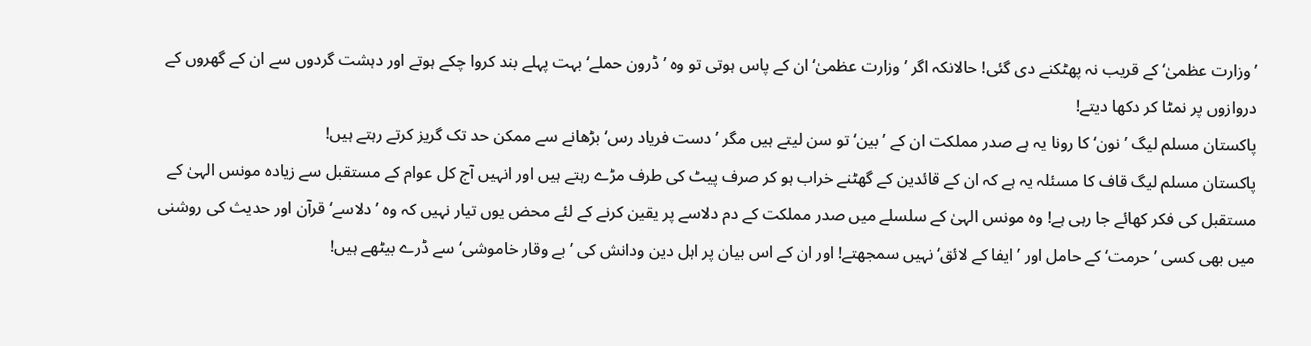’وزارت عظمیٰ‘ کے قریب نہ پھٹکنے دی گئی! حالانکہ اگر ’وزارت عظمیٰ‘ ان کے پاس ہوتی تو وہ ’ڈرون حملے‘ بہت پہلے بند کروا چکے ہوتے اور دہشت گردوں سے ان کے گھروں کے دروازوں پر نمٹا کر دکھا دیتے!
پاکستان مسلم لیگ ’نون‘ کا رونا یہ ہے صدر مملکت ان کے ’بین‘ تو سن لیتے ہیں مگر ’دست فریاد رس‘ بڑھانے سے ممکن حد تک گریز کرتے رہتے ہیں!
پاکستان مسلم لیگ قاف کا مسئلہ یہ ہے کہ ان کے قائدین کے گھٹنے خراب ہو کر صرف پیٹ کی طرف مڑے رہتے ہیں اور انہیں آج کل عوام کے مستقبل سے زیادہ مونس الہیٰ کے مستقبل کی فکر کھائے جا رہی ہے! وہ مونس الہیٰ کے سلسلے میں صدر مملکت کے دم دلاسے پر یقین کرنے کے لئے محض یوں تیار نہیں کہ وہ ’دلاسے‘ قرآن اور حدیث کی روشنی میں بھی کسی ’حرمت‘ کے حامل اور ’ایفا کے لائق‘ نہیں سمجھتے! اور ان کے اس بیان پر اہل دین ودانش کی ’بے وقار خاموشی‘ سے ڈرے بیٹھے ہیں!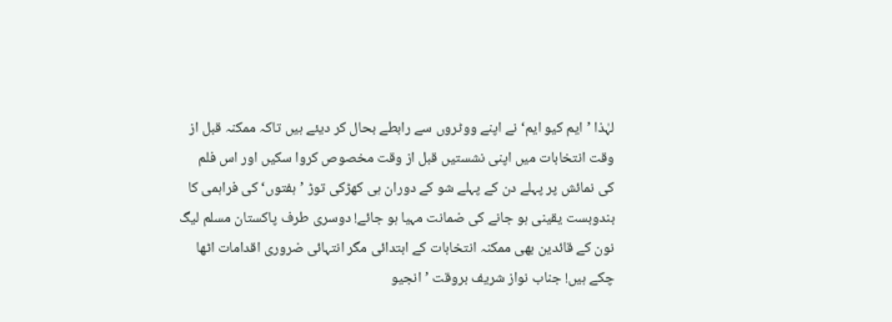لہٰذا ’ایم کیو ایم‘ نے اپنے ووٹروں سے رابطے بحال کر دیئے ہیں تاکہ ممکنہ قبل از وقت انتخابات میں اپنی نشستیں قبل از وقت مخصوص کروا سکیں اور اس فلم کی نمائش پر پہلے دن کے پہلے شو کے دوران ہی کھڑکی توڑ ’ہفتوں‘ کی فراہمی کا بندوبست یقینی ہو جانے کی ضمانت مہیا ہو جائے! دوسری طرف پاکستان مسلم لیگ نون کے قائدین بھی ممکنہ انتخابات کے ابتدائی مگر انتہائی ضروری اقدامات اٹھا چکے ہیں! جناب نواز شریف بروقت ’انجیو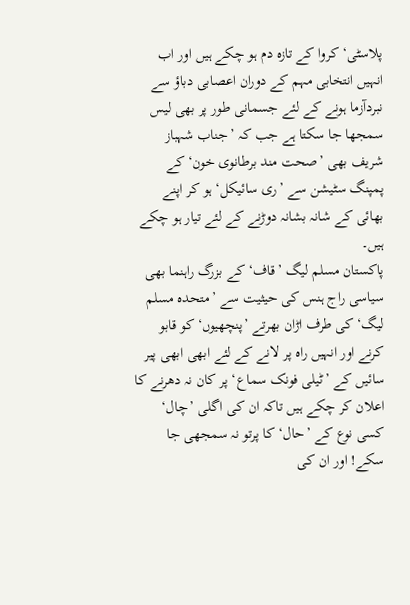پلاسٹی‘ کروا کے تازہ دم ہو چکے ہیں اور اب انہیں انتخابی مہم کے دوران اعصابی دباؤ سے نبردآزما ہونے کے لئے جسمانی طور پر بھی لیس سمجھا جا سکتا ہے جب کہ ’جناب شہباز شریف بھی ’صحت مند برطانوی خون‘ کے پمپنگ سٹیشن سے ’ری سائیکل‘ ہو کر اپنے بھائی کے شانہ بشانہ دوڑنے کے لئے تیار ہو چکے ہیں۔
پاکستان مسلم لیگ ’قاف‘ کے بزرگ راہنما بھی سیاسی راج ہنس کی حیثیت سے ’متحدہ مسلم لیگ‘ کی طرف اڑان بھرتے ’پنچھیوں‘ کو قابو کرنے اور انہیں راہ پر لانے کے لئے ابھی ابھی پیر سائیں کے ’ٹیلی فونک سماع‘ پر کان نہ دھرنے کا اعلان کر چکے ہیں تاکہ ان کی اگلی ’چال‘ کسی نوع کے ’حال‘ کا پرتو نہ سمجھی جا سکے! اور ان کی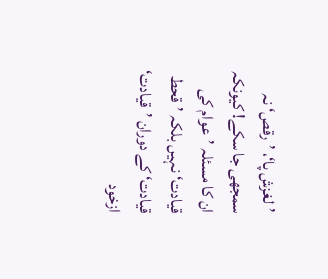’لغزش پا‘، ’رقص‘ نہ سمجھی جا سکے! کیونکہ ان کا مسئلہ ’عوام کی قیادت‘ نہیں بلکہ ’قحط قیادت‘ کے دوران ’قیادت‘ ازخود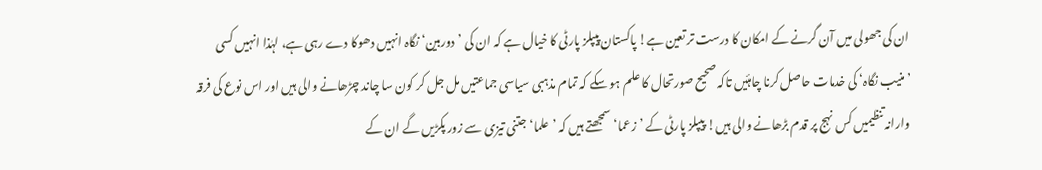ان کی جھولی میں آن گرنے کے امکان کا درست تر تعین ہے! پاکستان پیپلز پارٹی کا خیال ہے کہ ان کی ’دوربین‘ نگاہ انہیں دھوکا دے رہی ہے، لہٰذا انہیں کسی ’منیب نگاہ‘ کی خدمات حاصل کرنا چاہئیں تاکہ صحیح صورتحال کا علم ہو سکے کہ تمام مذہبی سیاسی جماعتیں مل جل کر کون سا چاند چڑھانے والی ہیں اور اس نوع کی فرقہ وارانہ تنظیمیں کس نہج پر قدم بڑھانے والی ہیں! پیپلز پارٹی کے ’زعما‘ سمجھتے ہیں کہ ’علما‘ جتنی تیزی سے زور پکڑیں گے ان کے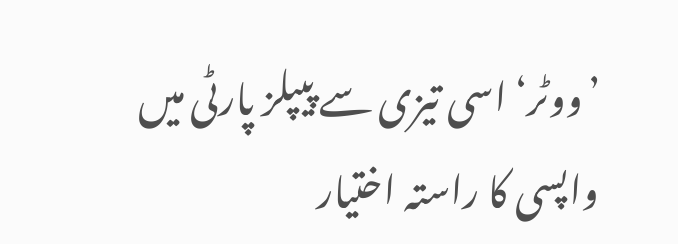’ووٹر‘ اسی تیزی سے پیپلز پارٹی میں واپسی کا راستہ اختیار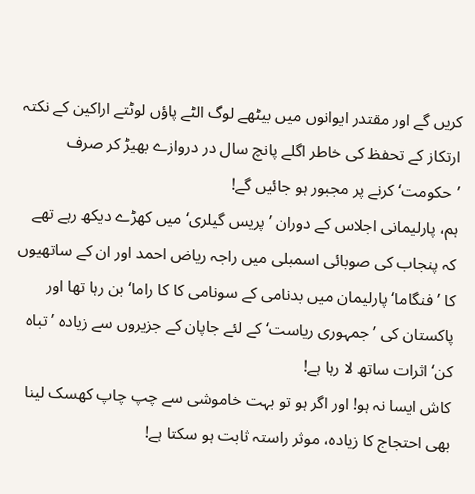کریں گے اور مقتدر ایوانوں میں بیٹھے لوگ الٹے پاؤں لوٹتے اراکین کے نکتہ ارتکاز کے تحفظ کی خاطر اگلے پانچ سال در دروازے بھیڑ کر صرف ’حکومت‘ کرنے پر مجبور ہو جائیں گے!
ہم، پارلیمانی اجلاس کے دوران ’پریس گیلری‘ میں کھڑے دیکھ رہے تھے کہ پنجاب کی صوبائی اسمبلی میں راجہ ریاض احمد اور ان کے ساتھیوں کا ’فنگاما‘ پارلیمان میں بدنامی کے سونامی کا کا راما‘ بن رہا تھا اور پاکستان کی ’جمہوری ریاست‘ کے لئے جاپان کے جزیروں سے زیادہ ’تباہ کن‘ اثرات ساتھ لا رہا ہے!
کاش ایسا نہ ہو! اور اگر ہو تو بہت خاموشی سے چپ چاپ کھسک لینا بھی احتجاج کا زیادہ، موثر راستہ ثابت ہو سکتا ہے!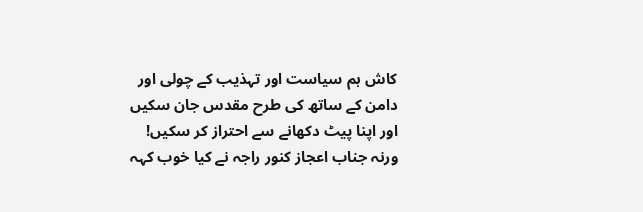کاش ہم سیاست اور تہذیب کے چولی اور دامن کے ساتھ کی طرح مقدس جان سکیں اور اپنا پیٹ دکھانے سے احتراز کر سکیں! ورنہ جناب اعجاز کنور راجہ نے کیا خوب کہہ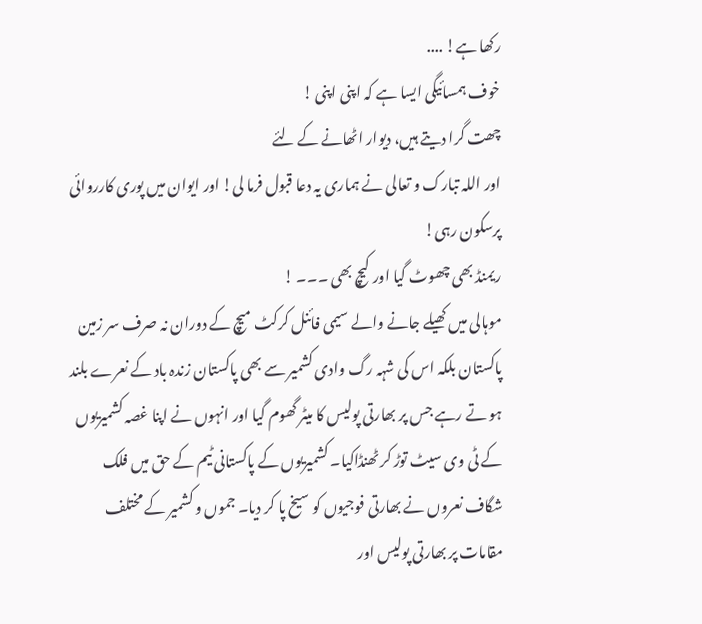رکھا ہے! ....
خوف ہمسائیگی ایسا ہے کہ اپنی اپنی !
چھت گرا دیتے ہیں، دیوار اٹھانے کے لئے
اور اللہ تبارک و تعالی نے ہماری یہ دعا قبول فرما لی! اور ایوان میں پوری کارروائی پرسکون رہی!
ریمنڈ بھی چھوٹ گیا اور کیچ بھی ۔۔۔ !
موہالی میں کھیلے جانے والے سیمی فائنل کرکٹ میچ کے دوران نہ صرف سر زمین پاکستان بلکہ اس کی شہہ رگ وادی کشمیر سے بھی پاکستان زندہ باد کے نعرے بلند ہو تے رہے جس پر بھارتی پولیس کا میٹر گھوم گیا اور انہوں نے اپنا غصہ کشمیریوں کے ٹی وی سیٹ توڑ کر ٹھنڈاکیا۔ کشمیریوں کے پاکستانی ٹیم کے حق میں فلک شگاف نعروں نے بھارتی فوجیوں کو سیخ پا کر دیا۔ جموں و کشمیر کے مختلف مقامات پر بھارتی پولیس اور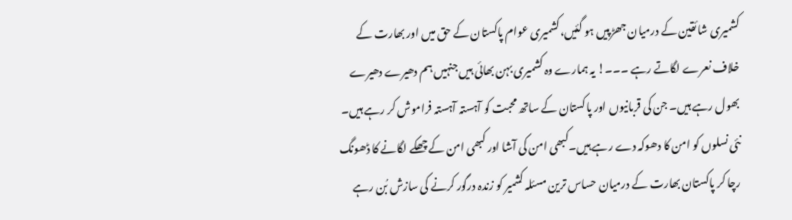کشمیری شائقین کے درمیان جھڑپیں ہو گئیں،کشمیری عوام پاکستان کے حق میں اور بھارت کے خلاف نعرے لگاتے رہے ۔۔۔! یہ ہمارے وہ کشمیری بہن بھائی ہیں جنہیں ہم دھیرے دھیرے بھول رہے ہیں۔ جن کی قربانیوں اور پاکستان کے ساتھ محبت کو آہستہ آہستہ فراموش کر رہے ہیں۔ نئی نسلوں کو امن کا دھوکہ دے رہے ہیں۔کبھی امن کی آشا اور کبھی امن کے چھکے لگانے کا ڈھونگ رچا کر پاکستان بھارت کے درمیان حساس ترین مسئلہ کشمیر کو زندہ درگور کرنے کی سازش بُن رہے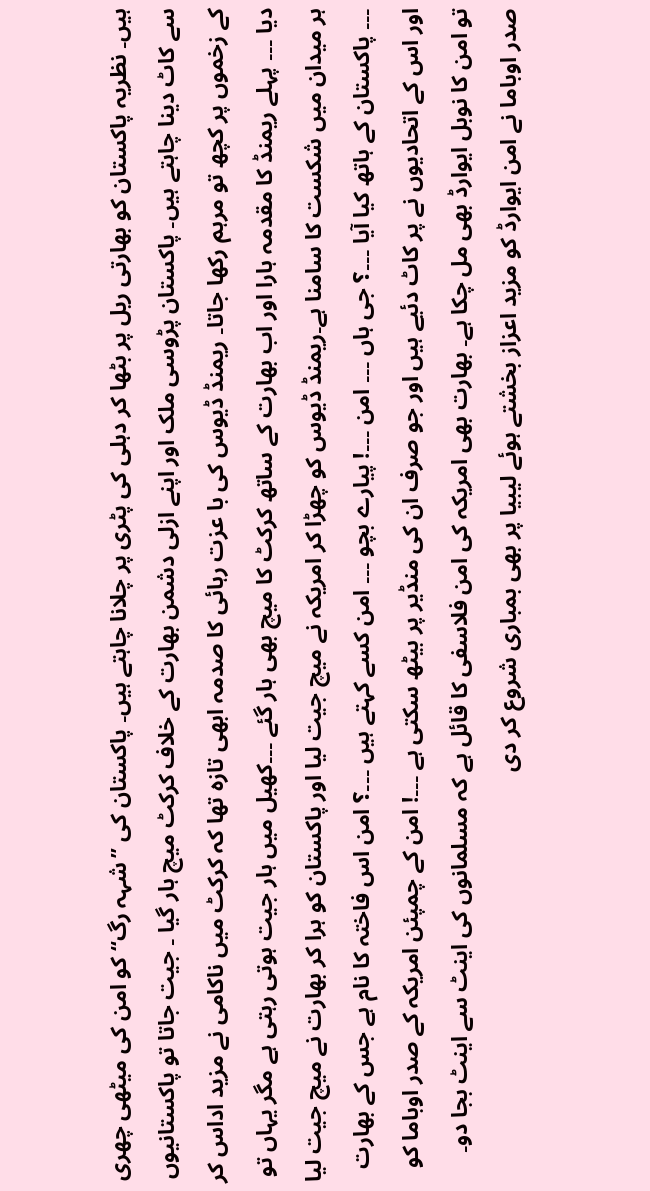ہیں۔ نظریہ پاکستان کو بھارتی ریل پر بٹھا کر دہلی کی پٹری پر چلانا چاہتے ہیں۔ پاکستان کی ”شہہ رگ“ کو امن کی میٹھی چھری سے کاٹ دینا چاہتے ہیں۔ پاکستان پڑوسی ملک اور اپنے ازلی دشمن بھارت کے خلاف کرکٹ میچ ہار گیا ۔ جیت جاتا تو پاکستانیوں کے زخموں پر کچھ تو مرہم رکھا جاتا۔ ریمنڈ ڈیوس کی با عزت رہائی کا صدمہ ابھی تازہ تھا کہ کرکٹ میں ناکامی نے مزید اداس کر دیا ۔۔۔ پہلے ریمنڈ کا مقدمہ ہارا اور اب بھارت کے ساتھ کرکٹ کا میچ بھی ہار گئے ۔۔۔کھیل میں ہار جیت ہوتی رہتی ہے مگر یہاں تو ہر میدان میں شکست کا سامنا ہے۔ریمنڈ ڈیوس کو چھڑا کر امریکہ نے میچ جیت لیا اور پاکستان کو ہرا کر بھارت نے میچ جیت لیا ۔۔۔ پاکستان کے ہاتھ کیا آیا ۔۔۔؟ جی ہاں ۔۔۔ امن ۔۔۔! پیارے بچو ۔۔۔ امن کسے کہتے ہیں ۔۔۔؟ امن اس فاختہ کا نام ہے جس کے بھارت اور اس کے اتحادیوں نے پر کاٹ دئیے ہیں اور جو صرف ان کی منڈیر پر بیٹھ سکتی ہے ۔۔۔! امن کے چمپئن امریکہ کے صدر اوباما کو تو امن کا نوبل ایوارڈ بھی مل چکا ہے۔ بھارت بھی امریکہ کی امن فلاسفی کا قائل ہے کہ مسلمانوں کی اینٹ سے اینٹ بجا دو۔ صدر اوباما نے امن ایوارڈ کو مزید اعزاز بخشتے ہوئے لیبیا پر بھی بمباری شروع کر دی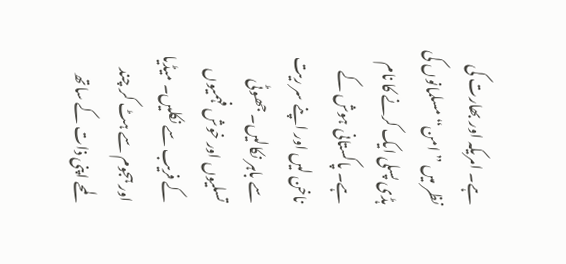ہے۔ امریکہ اور بھارت کی نظر میں ”امن“ مسلمانوں کی ہڈی پسلی ایک کرنے کا نام ہے۔ پاکستانی ہوش کے ناخن لیں اور اپنے سر ریت سے باہر نکالیں۔ جھوٹی تسلیوں اور خوش فہمیوں کے فریب سے نکلیں۔ میڈیا اور ہجوم سے ہٹ کر چند لمحے اپنی ذات کے ساتھ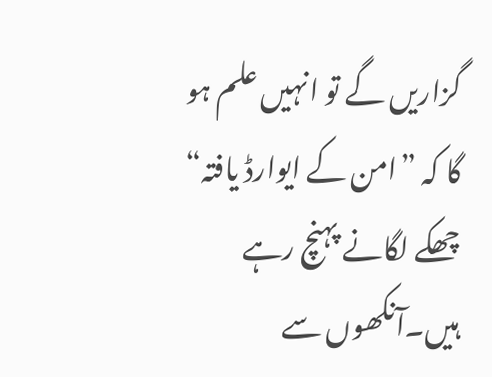گزاریں گے تو انہیں علم ہو گا کہ ”امن کے ایوارڈ یافتہ“ چھکے لگانے پہنچ رہے ہیں۔آنکھوں سے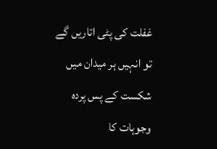غفلت کی پٹی اتاریں گے تو انہیں ہر میدان میں شکست کے پس پردہ وجوہات کا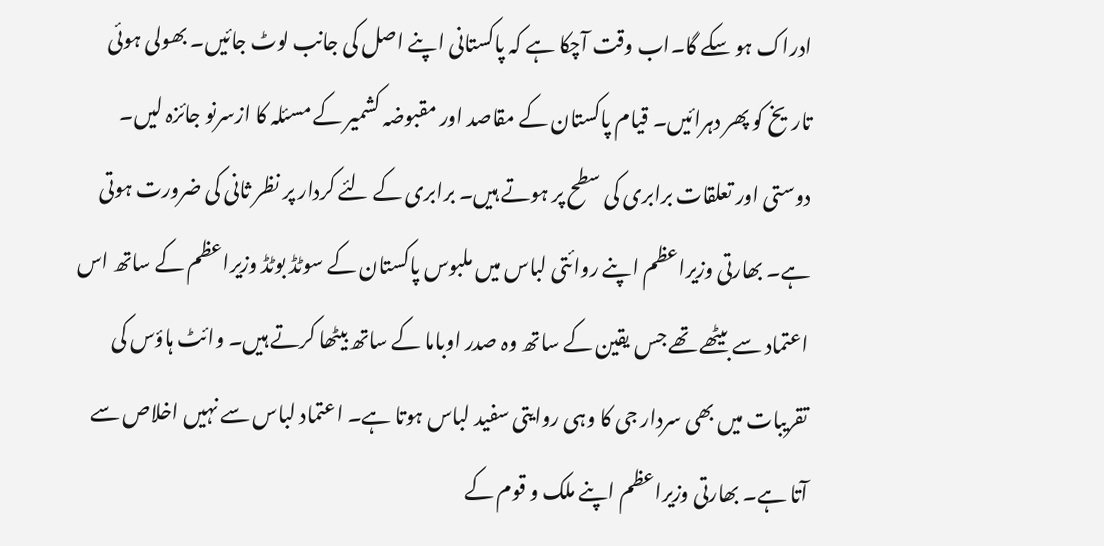ادراک ہو سکے گا۔اب وقت آچکا ہے کہ پاکستانی اپنے اصل کی جانب لوٹ جائیں۔ بھولی ہوئی تاریخ کو پھر دہرائیں۔ قیام پاکستان کے مقاصد اور مقبوضہ کشمیر کے مسئلہ کا ازسرنو جائزہ لیں۔ دوستی اور تعلقات برابری کی سطح پر ہوتے ہیں۔ برابری کے لئے کردار پر نظر ثانی کی ضرورت ہوتی ہے۔ بھارتی وزیراعظم اپنے روائتی لباس میں ملبوس پاکستان کے سوٹڈ بوٹڈ وزیراعظم کے ساتھ اس اعتماد سے بیٹھے تھے جس یقین کے ساتھ وہ صدر اوباما کے ساتھ بیٹھا کرتے ہیں۔ وائٹ ہاؤس کی تقریبات میں بھی سردار جی کا وہی روایتی سفید لباس ہوتا ہے۔ اعتماد لباس سے نہیں اخلاص سے آتا ہے۔ بھارتی وزیراعظم اپنے ملک و قوم کے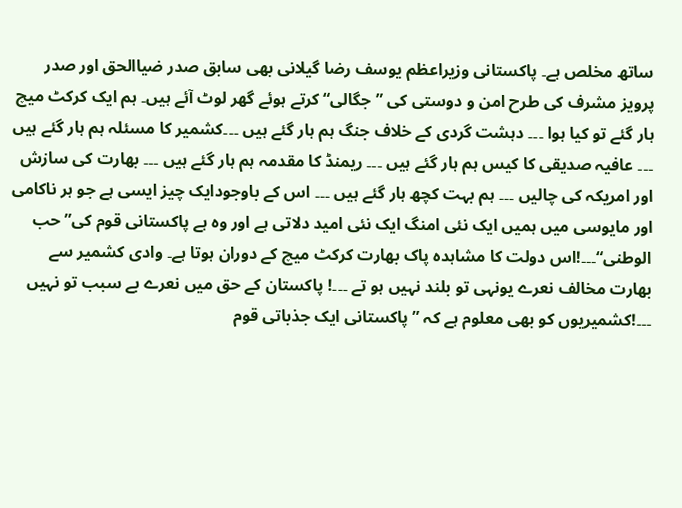ساتھ مخلص ہے۔ پاکستانی وزیراعظم یوسف رضا گیلانی بھی سابق صدر ضیاالحق اور صدر پرویز مشرف کی طرح امن و دوستی کی ”جگالی“ کرتے ہوئے گھر لوٹ آئے ہیں۔ ہم ایک کرکٹ میچ ہار گئے تو کیا ہوا ۔۔۔ دہشت گردی کے خلاف جنگ ہم ہار گئے ہیں ۔۔۔کشمیر کا مسئلہ ہم ہار گئے ہیں ۔۔۔ عافیہ صدیقی کا کیس ہم ہار گئے ہیں ۔۔۔ ریمنڈ کا مقدمہ ہم ہار گئے ہیں ۔۔۔ بھارت کی سازش اور امریکہ کی چالیں ۔۔۔ ہم بہت کچھ ہار گئے ہیں ۔۔۔ اس کے باوجودایک چیز ایسی ہے جو ہر ناکامی اور مایوسی میں ہمیں ایک نئی امنگ ایک نئی امید دلاتی ہے اور وہ ہے پاکستانی قوم کی”حب الوطنی“۔۔۔!اس دولت کا مشاہدہ پاک بھارت کرکٹ میچ کے دوران ہوتا ہے۔ وادی کشمیر سے بھارت مخالف نعرے یونہی تو بلند نہیں ہو تے ۔۔۔! پاکستان کے حق میں نعرے بے سبب تو نہیں ۔۔۔!کشمیریوں کو بھی معلوم ہے کہ ” پاکستانی ایک جذباتی قوم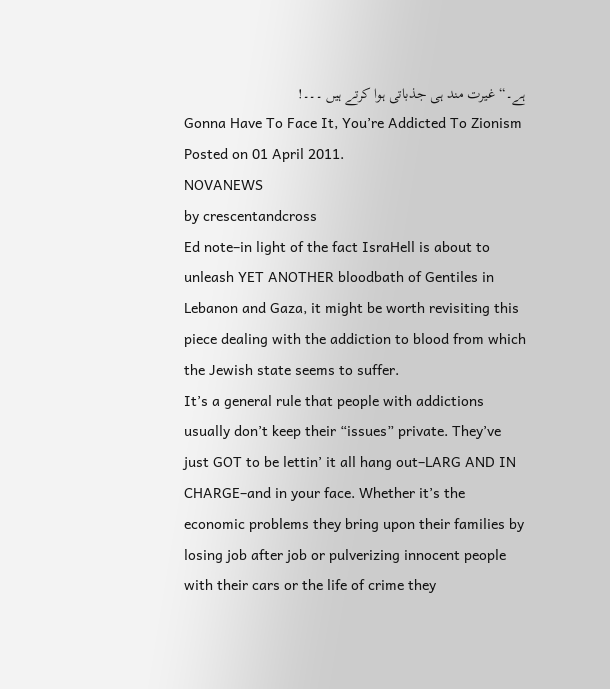ہے۔“ غیرت مند ہی جذباتی ہوا کرتے ہیں ۔۔۔!
Gonna Have To Face It, You’re Addicted To Zionism
Posted on 01 April 2011.
NOVANEWS
by crescentandcross
Ed note–in light of the fact IsraHell is about to unleash YET ANOTHER bloodbath of Gentiles in Lebanon and Gaza, it might be worth revisiting this piece dealing with the addiction to blood from which the Jewish state seems to suffer.
It’s a general rule that people with addictions usually don’t keep their “issues” private. They’ve just GOT to be lettin’ it all hang out–LARG AND IN CHARGE–and in your face. Whether it’s the economic problems they bring upon their families by losing job after job or pulverizing innocent people with their cars or the life of crime they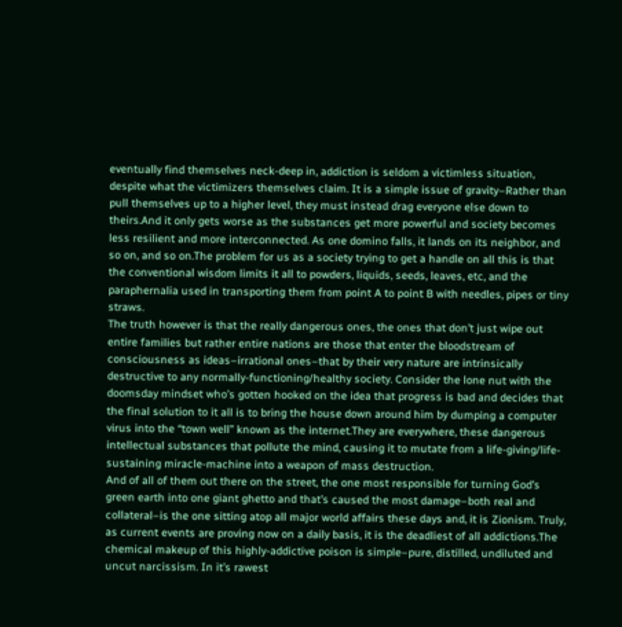eventually find themselves neck-deep in, addiction is seldom a victimless situation, despite what the victimizers themselves claim. It is a simple issue of gravity–Rather than pull themselves up to a higher level, they must instead drag everyone else down to theirs.And it only gets worse as the substances get more powerful and society becomes less resilient and more interconnected. As one domino falls, it lands on its neighbor, and so on, and so on.The problem for us as a society trying to get a handle on all this is that the conventional wisdom limits it all to powders, liquids, seeds, leaves, etc, and the paraphernalia used in transporting them from point A to point B with needles, pipes or tiny straws.
The truth however is that the really dangerous ones, the ones that don’t just wipe out entire families but rather entire nations are those that enter the bloodstream of consciousness as ideas–irrational ones–that by their very nature are intrinsically destructive to any normally-functioning/healthy society. Consider the lone nut with the doomsday mindset who’s gotten hooked on the idea that progress is bad and decides that the final solution to it all is to bring the house down around him by dumping a computer virus into the “town well” known as the internet.They are everywhere, these dangerous intellectual substances that pollute the mind, causing it to mutate from a life-giving/life-sustaining miracle-machine into a weapon of mass destruction.
And of all of them out there on the street, the one most responsible for turning God’s green earth into one giant ghetto and that’s caused the most damage–both real and collateral–is the one sitting atop all major world affairs these days and, it is Zionism. Truly, as current events are proving now on a daily basis, it is the deadliest of all addictions.The chemical makeup of this highly-addictive poison is simple–pure, distilled, undiluted and uncut narcissism. In it’s rawest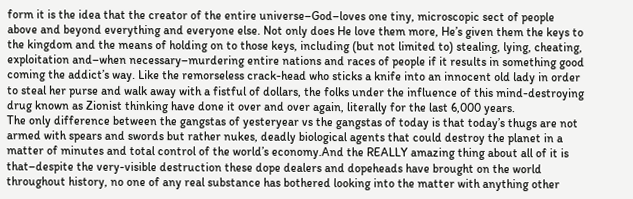form it is the idea that the creator of the entire universe–God–loves one tiny, microscopic sect of people above and beyond everything and everyone else. Not only does He love them more, He’s given them the keys to the kingdom and the means of holding on to those keys, including (but not limited to) stealing, lying, cheating, exploitation and–when necessary–murdering entire nations and races of people if it results in something good coming the addict’s way. Like the remorseless crack-head who sticks a knife into an innocent old lady in order to steal her purse and walk away with a fistful of dollars, the folks under the influence of this mind-destroying drug known as Zionist thinking have done it over and over again, literally for the last 6,000 years.
The only difference between the gangstas of yesteryear vs the gangstas of today is that today’s thugs are not armed with spears and swords but rather nukes, deadly biological agents that could destroy the planet in a matter of minutes and total control of the world’s economy.And the REALLY amazing thing about all of it is that–despite the very-visible destruction these dope dealers and dopeheads have brought on the world throughout history, no one of any real substance has bothered looking into the matter with anything other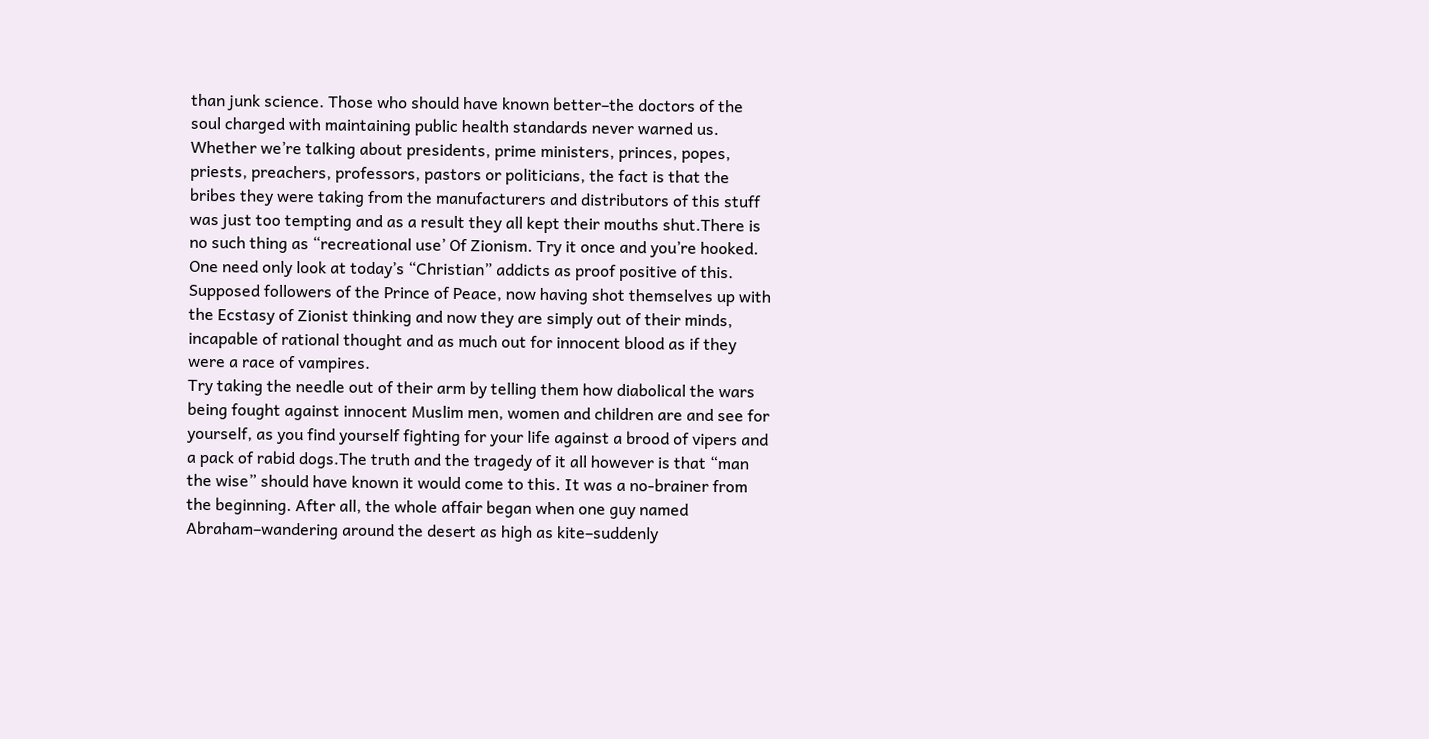than junk science. Those who should have known better–the doctors of the soul charged with maintaining public health standards never warned us.
Whether we’re talking about presidents, prime ministers, princes, popes, priests, preachers, professors, pastors or politicians, the fact is that the bribes they were taking from the manufacturers and distributors of this stuff was just too tempting and as a result they all kept their mouths shut.There is no such thing as “recreational use’ Of Zionism. Try it once and you’re hooked. One need only look at today’s “Christian” addicts as proof positive of this. Supposed followers of the Prince of Peace, now having shot themselves up with the Ecstasy of Zionist thinking and now they are simply out of their minds, incapable of rational thought and as much out for innocent blood as if they were a race of vampires.
Try taking the needle out of their arm by telling them how diabolical the wars being fought against innocent Muslim men, women and children are and see for yourself, as you find yourself fighting for your life against a brood of vipers and a pack of rabid dogs.The truth and the tragedy of it all however is that “man the wise” should have known it would come to this. It was a no-brainer from the beginning. After all, the whole affair began when one guy named Abraham–wandering around the desert as high as kite–suddenly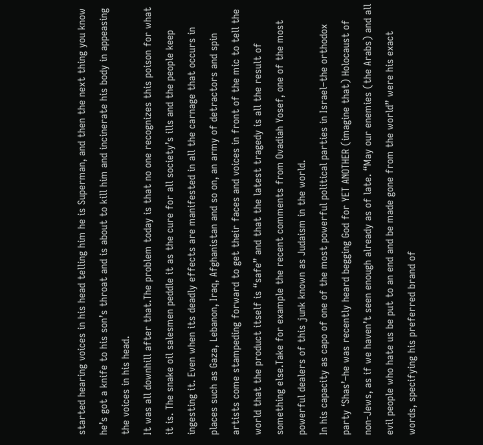started hearing voices in his head telling him he is Superman, and then the next thing you know he’s got a knife to his son’s throat and is about to kill him and incinerate his body in appeasing the voices in his head.
It was all downhill after that.The problem today is that no one recognizes this poison for what it is. The snake oil salesmen peddle it as the cure for all society’s ills and the people keep ingesting it. Even when its deadly effects are manifested in all the carnage that occurs in places such as Gaza, Lebanon, Iraq, Afghanistan and so on, an army of detractors and spin artists come stampeding forward to get their faces and voices in front of the mic to tell the world that the product itself is “safe” and that the latest tragedy is all the result of something else.Take for example the recent comments from Ovadiah Yosef, one of the most powerful dealers of this junk known as Judaism in the world.
In his capacity as capo of one of the most powerful political parties in Israel–the orthodox party ‘Shas’–he was recently heard begging God for YET ANOTHER (imagine that) Holocaust of non-Jews, as if we haven’t seen enough already as of late. “May our enemies (the Arabs) and all evil people who hate us be put to an end and be made gone from the world” were his exact words, specifying his preferred brand of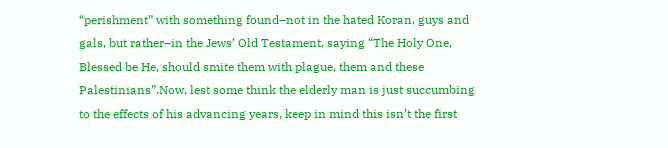“perishment” with something found–not in the hated Koran, guys and gals, but rather–in the Jews’ Old Testament, saying “The Holy One, Blessed be He, should smite them with plague, them and these Palestinians”.Now, lest some think the elderly man is just succumbing to the effects of his advancing years, keep in mind this isn’t the first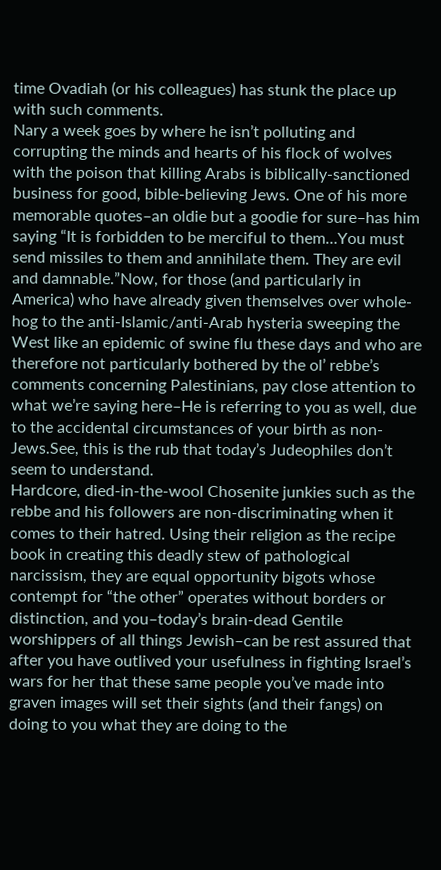time Ovadiah (or his colleagues) has stunk the place up with such comments.
Nary a week goes by where he isn’t polluting and corrupting the minds and hearts of his flock of wolves with the poison that killing Arabs is biblically-sanctioned business for good, bible-believing Jews. One of his more memorable quotes–an oldie but a goodie for sure–has him saying “It is forbidden to be merciful to them…You must send missiles to them and annihilate them. They are evil and damnable.”Now, for those (and particularly in America) who have already given themselves over whole-hog to the anti-Islamic/anti-Arab hysteria sweeping the West like an epidemic of swine flu these days and who are therefore not particularly bothered by the ol’ rebbe’s comments concerning Palestinians, pay close attention to what we’re saying here–He is referring to you as well, due to the accidental circumstances of your birth as non-Jews.See, this is the rub that today’s Judeophiles don’t seem to understand.
Hardcore, died-in-the-wool Chosenite junkies such as the rebbe and his followers are non-discriminating when it comes to their hatred. Using their religion as the recipe book in creating this deadly stew of pathological narcissism, they are equal opportunity bigots whose contempt for “the other” operates without borders or distinction, and you–today’s brain-dead Gentile worshippers of all things Jewish–can be rest assured that after you have outlived your usefulness in fighting Israel’s wars for her that these same people you’ve made into graven images will set their sights (and their fangs) on doing to you what they are doing to the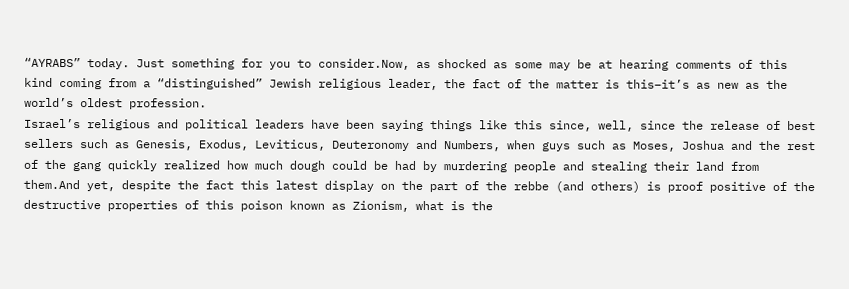“AYRABS” today. Just something for you to consider.Now, as shocked as some may be at hearing comments of this kind coming from a “distinguished” Jewish religious leader, the fact of the matter is this–it’s as new as the world’s oldest profession.
Israel’s religious and political leaders have been saying things like this since, well, since the release of best sellers such as Genesis, Exodus, Leviticus, Deuteronomy and Numbers, when guys such as Moses, Joshua and the rest of the gang quickly realized how much dough could be had by murdering people and stealing their land from them.And yet, despite the fact this latest display on the part of the rebbe (and others) is proof positive of the destructive properties of this poison known as Zionism, what is the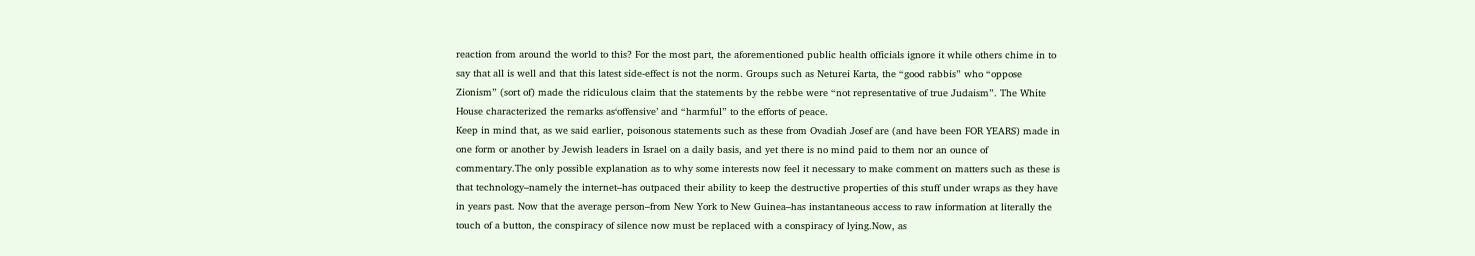reaction from around the world to this? For the most part, the aforementioned public health officials ignore it while others chime in to say that all is well and that this latest side-effect is not the norm. Groups such as Neturei Karta, the “good rabbis” who “oppose Zionism” (sort of) made the ridiculous claim that the statements by the rebbe were “not representative of true Judaism”. The White House characterized the remarks as‘offensive’ and “harmful” to the efforts of peace.
Keep in mind that, as we said earlier, poisonous statements such as these from Ovadiah Josef are (and have been FOR YEARS) made in one form or another by Jewish leaders in Israel on a daily basis, and yet there is no mind paid to them nor an ounce of commentary.The only possible explanation as to why some interests now feel it necessary to make comment on matters such as these is that technology–namely the internet–has outpaced their ability to keep the destructive properties of this stuff under wraps as they have in years past. Now that the average person–from New York to New Guinea–has instantaneous access to raw information at literally the touch of a button, the conspiracy of silence now must be replaced with a conspiracy of lying.Now, as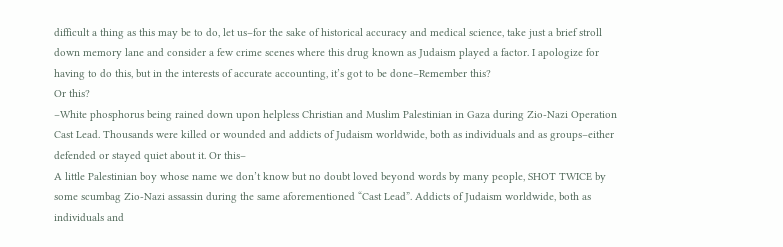difficult a thing as this may be to do, let us–for the sake of historical accuracy and medical science, take just a brief stroll down memory lane and consider a few crime scenes where this drug known as Judaism played a factor. I apologize for having to do this, but in the interests of accurate accounting, it’s got to be done–Remember this?
Or this?
–White phosphorus being rained down upon helpless Christian and Muslim Palestinian in Gaza during Zio-Nazi Operation Cast Lead. Thousands were killed or wounded and addicts of Judaism worldwide, both as individuals and as groups–either defended or stayed quiet about it. Or this–
A little Palestinian boy whose name we don’t know but no doubt loved beyond words by many people, SHOT TWICE by some scumbag Zio-Nazi assassin during the same aforementioned “Cast Lead”. Addicts of Judaism worldwide, both as individuals and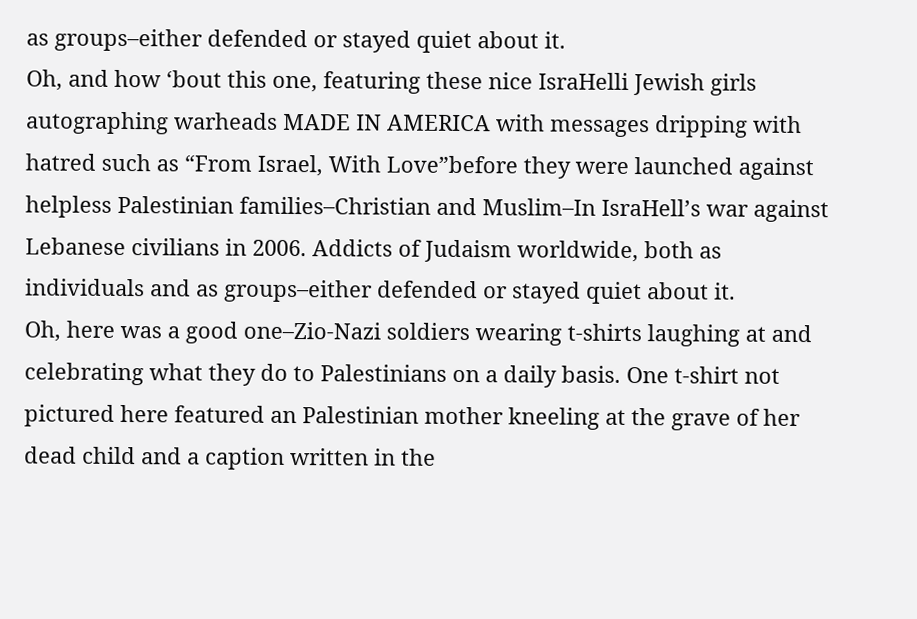as groups–either defended or stayed quiet about it.
Oh, and how ‘bout this one, featuring these nice IsraHelli Jewish girls autographing warheads MADE IN AMERICA with messages dripping with hatred such as “From Israel, With Love”before they were launched against helpless Palestinian families–Christian and Muslim–In IsraHell’s war against Lebanese civilians in 2006. Addicts of Judaism worldwide, both as individuals and as groups–either defended or stayed quiet about it.
Oh, here was a good one–Zio-Nazi soldiers wearing t-shirts laughing at and celebrating what they do to Palestinians on a daily basis. One t-shirt not pictured here featured an Palestinian mother kneeling at the grave of her dead child and a caption written in the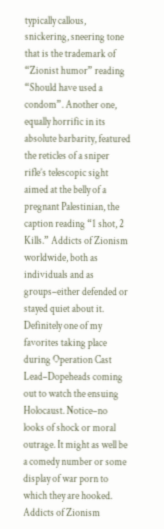typically callous, snickering, sneering tone that is the trademark of “Zionist humor” reading “Should have used a condom”. Another one, equally horrific in its absolute barbarity, featured the reticles of a sniper rifle’s telescopic sight aimed at the belly of a pregnant Palestinian, the caption reading “1 shot, 2 Kills.” Addicts of Zionism worldwide, both as individuals and as groups–either defended or stayed quiet about it.
Definitely one of my favorites taking place during Operation Cast Lead–Dopeheads coming out to watch the ensuing Holocaust. Notice–no looks of shock or moral outrage. It might as well be a comedy number or some display of war porn to which they are hooked. Addicts of Zionism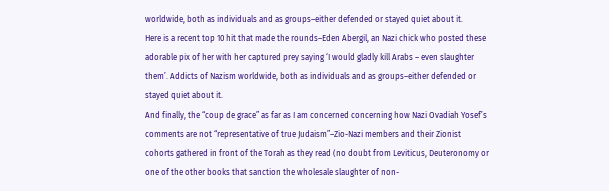worldwide, both as individuals and as groups–either defended or stayed quiet about it.
Here is a recent top 10 hit that made the rounds–Eden Abergil, an Nazi chick who posted these adorable pix of her with her captured prey saying ‘I would gladly kill Arabs – even slaughter them’. Addicts of Nazism worldwide, both as individuals and as groups–either defended or stayed quiet about it.
And finally, the “coup de grace” as far as I am concerned concerning how Nazi Ovadiah Yosef’s comments are not “representative of true Judaism”–Zio-Nazi members and their Zionist cohorts gathered in front of the Torah as they read (no doubt from Leviticus, Deuteronomy or one of the other books that sanction the wholesale slaughter of non-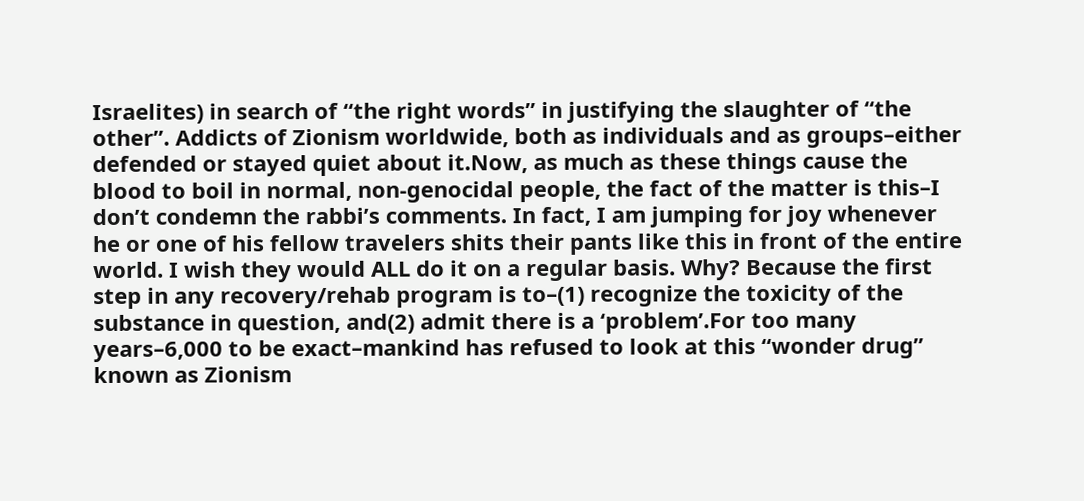Israelites) in search of “the right words” in justifying the slaughter of “the other”. Addicts of Zionism worldwide, both as individuals and as groups–either defended or stayed quiet about it.Now, as much as these things cause the blood to boil in normal, non-genocidal people, the fact of the matter is this–I don’t condemn the rabbi’s comments. In fact, I am jumping for joy whenever he or one of his fellow travelers shits their pants like this in front of the entire world. I wish they would ALL do it on a regular basis. Why? Because the first step in any recovery/rehab program is to–(1) recognize the toxicity of the substance in question, and(2) admit there is a ‘problem’.For too many years–6,000 to be exact–mankind has refused to look at this “wonder drug” known as Zionism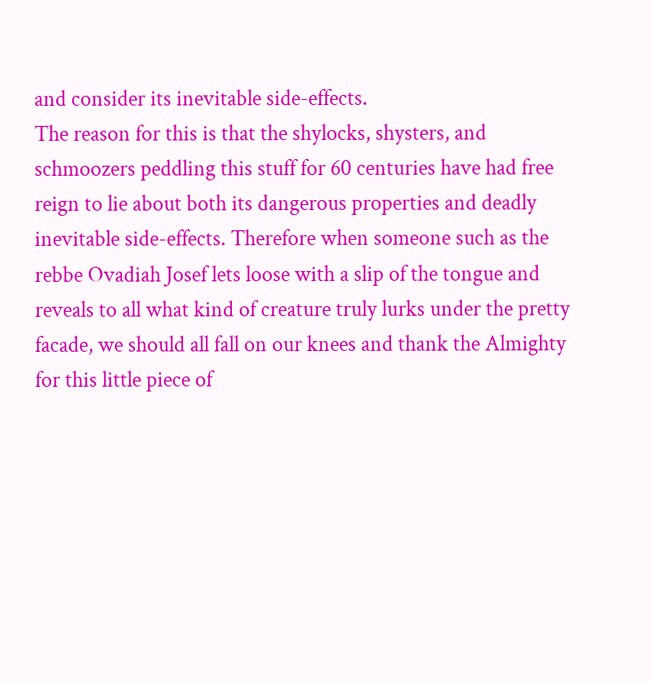and consider its inevitable side-effects.
The reason for this is that the shylocks, shysters, and schmoozers peddling this stuff for 60 centuries have had free reign to lie about both its dangerous properties and deadly inevitable side-effects. Therefore when someone such as the rebbe Ovadiah Josef lets loose with a slip of the tongue and reveals to all what kind of creature truly lurks under the pretty facade, we should all fall on our knees and thank the Almighty for this little piece of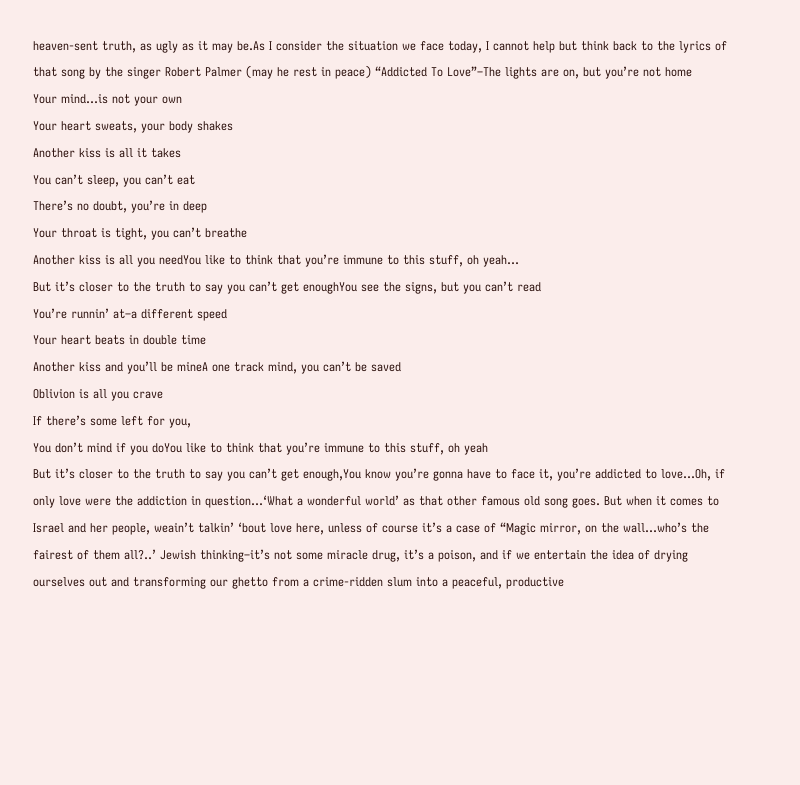heaven-sent truth, as ugly as it may be.As I consider the situation we face today, I cannot help but think back to the lyrics of that song by the singer Robert Palmer (may he rest in peace) “Addicted To Love”–The lights are on, but you’re not home
Your mind…is not your own
Your heart sweats, your body shakes
Another kiss is all it takes
You can’t sleep, you can’t eat
There’s no doubt, you’re in deep
Your throat is tight, you can’t breathe
Another kiss is all you needYou like to think that you’re immune to this stuff, oh yeah…
But it’s closer to the truth to say you can’t get enoughYou see the signs, but you can’t read
You’re runnin’ at–a different speed
Your heart beats in double time
Another kiss and you’ll be mineA one track mind, you can’t be saved
Oblivion is all you crave
If there’s some left for you,
You don’t mind if you doYou like to think that you’re immune to this stuff, oh yeah
But it’s closer to the truth to say you can’t get enough,You know you’re gonna have to face it, you’re addicted to love…Oh, if only love were the addiction in question…‘What a wonderful world’ as that other famous old song goes. But when it comes to Israel and her people, weain’t talkin’ ‘bout love here, unless of course it’s a case of “Magic mirror, on the wall…who’s the fairest of them all?..’ Jewish thinking–it’s not some miracle drug, it’s a poison, and if we entertain the idea of drying ourselves out and transforming our ghetto from a crime-ridden slum into a peaceful, productive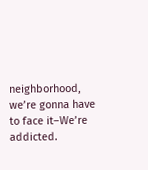neighborhood, we’re gonna have to face it–We’re addicted.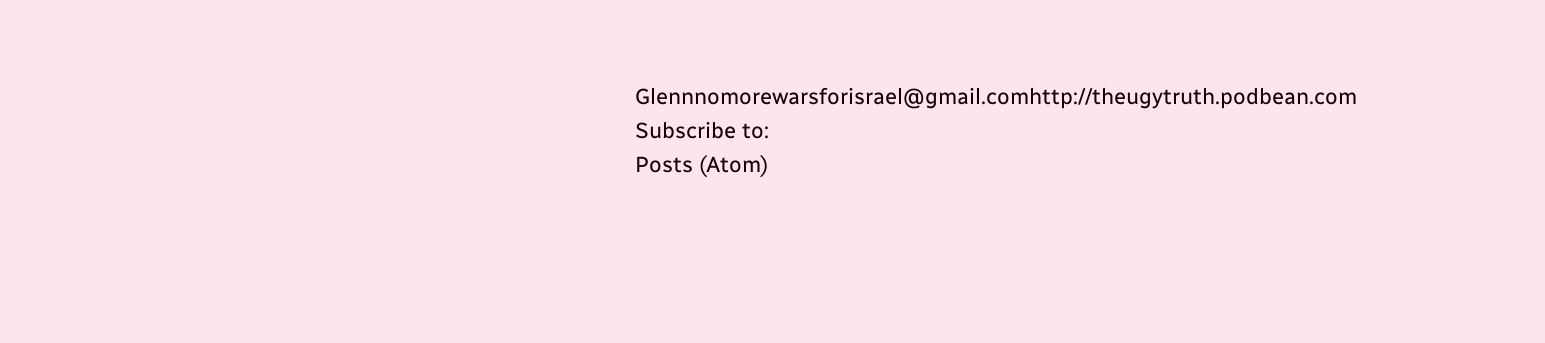Glennnomorewarsforisrael@gmail.comhttp://theugytruth.podbean.com
Subscribe to:
Posts (Atom)